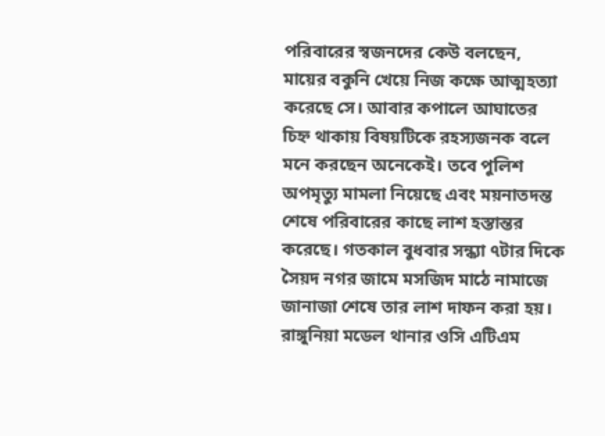পরিবারের স্বজনদের কেউ বলছেন, মায়ের বকুনি খেয়ে নিজ কক্ষে আত্মহত্যা করেছে সে। আবার কপালে আঘাতের চিহ্ন থাকায় বিষয়টিকে রহস্যজনক বলে মনে করছেন অনেকেই। তবে পুলিশ অপমৃত্যু মামলা নিয়েছে এবং ময়নাতদন্ত শেষে পরিবারের কাছে লাশ হস্তান্তর করেছে। গতকাল বুধবার সন্ধ্যা ৭টার দিকে সৈয়দ নগর জামে মসজিদ মাঠে নামাজে জানাজা শেষে তার লাশ দাফন করা হয়।
রাঙ্গুনিয়া মডেল থানার ওসি এটিএম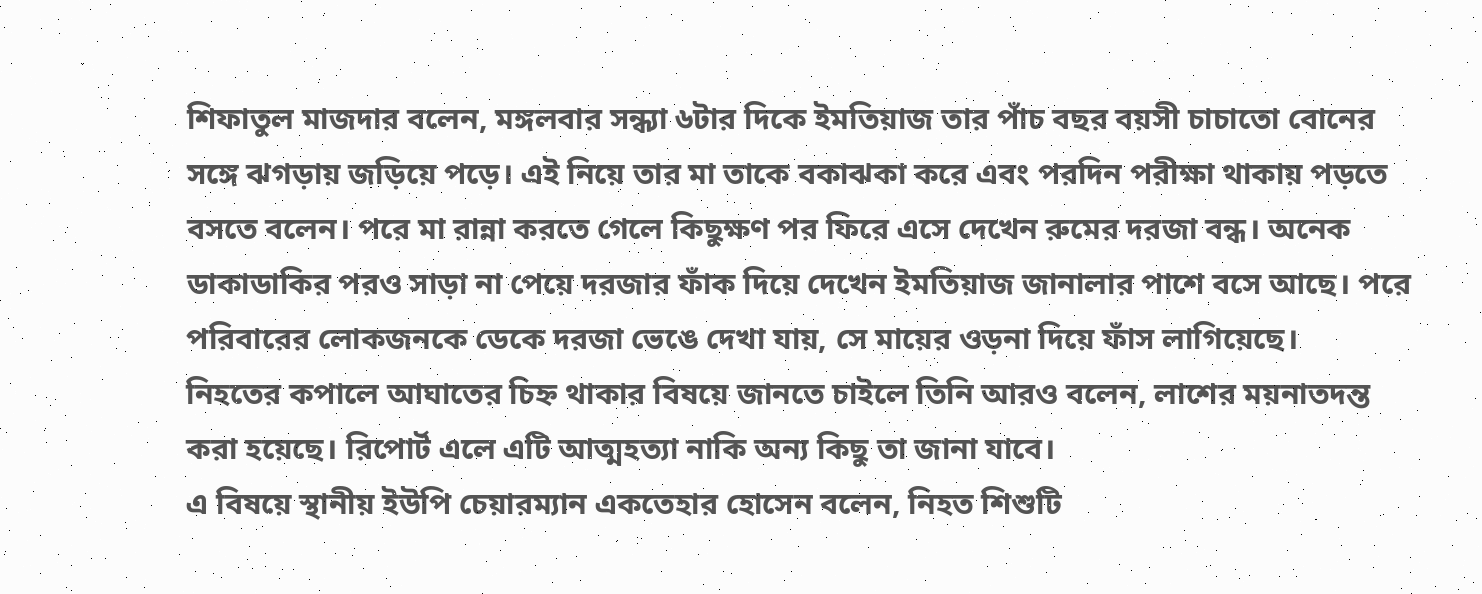শিফাতুল মাজদার বলেন, মঙ্গলবার সন্ধ্যা ৬টার দিকে ইমতিয়াজ তার পাঁচ বছর বয়সী চাচাতো বোনের সঙ্গে ঝগড়ায় জড়িয়ে পড়ে। এই নিয়ে তার মা তাকে বকাঝকা করে এবং পরদিন পরীক্ষা থাকায় পড়তে বসতে বলেন। পরে মা রান্না করতে গেলে কিছুক্ষণ পর ফিরে এসে দেখেন রুমের দরজা বন্ধ। অনেক ডাকাডাকির পরও সাড়া না পেয়ে দরজার ফাঁক দিয়ে দেখেন ইমতিয়াজ জানালার পাশে বসে আছে। পরে পরিবারের লোকজনকে ডেকে দরজা ভেঙে দেখা যায়, সে মায়ের ওড়না দিয়ে ফাঁস লাগিয়েছে।
নিহতের কপালে আঘাতের চিহ্ন থাকার বিষয়ে জানতে চাইলে তিনি আরও বলেন, লাশের ময়নাতদন্ত করা হয়েছে। রিপোর্ট এলে এটি আত্মহত্যা নাকি অন্য কিছু তা জানা যাবে।
এ বিষয়ে স্থানীয় ইউপি চেয়ারম্যান একতেহার হোসেন বলেন, নিহত শিশুটি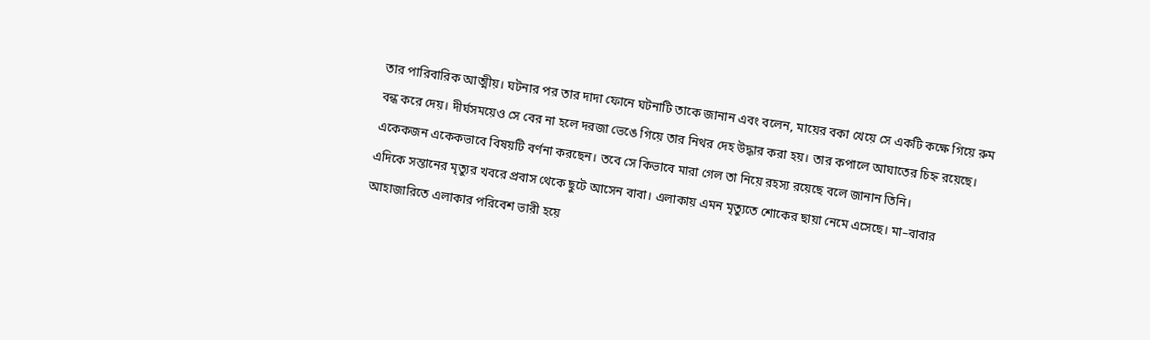তার পারিবারিক আত্মীয়। ঘটনার পর তার দাদা ফোনে ঘটনাটি তাকে জানান এবং বলেন, মায়ের বকা খেয়ে সে একটি কক্ষে গিয়ে রুম বন্ধ করে দেয়। দীর্ঘসময়েও সে বের না হলে দরজা ভেঙে গিয়ে তার নিথর দেহ উদ্ধার করা হয়। তার কপালে আঘাতের চিহ্ন রয়েছে। একেকজন একেকভাবে বিষয়টি বর্ণনা করছেন। তবে সে কিভাবে মারা গেল তা নিয়ে রহস্য রয়েছে বলে জানান তিনি।
এদিকে সন্তানের মৃত্যুর খবরে প্রবাস থেকে ছুটে আসেন বাবা। এলাকায় এমন মৃত্যুতে শোকের ছায়া নেমে এসেছে। মা–বাবার আহাজারিতে এলাকার পরিবেশ ভারী হয়ে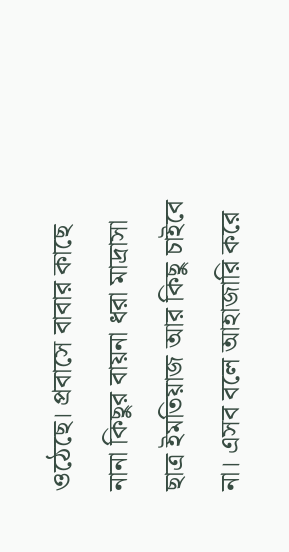ওঠেছে। প্রবাসে বাবার কাছে নানা কিছুর বায়না ধরা মাদ্রাসা ছাত্র ইমতিয়াজ আর কিছু চাইবে না। এসব বলে আহাজারি করে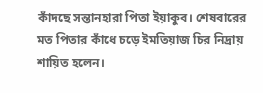কাঁদছে সন্তানহারা পিতা ইয়াকুব। শেষবারের মত পিতার কাঁধে চড়ে ইমতিয়াজ চির নিদ্রায় শায়িত হলেন।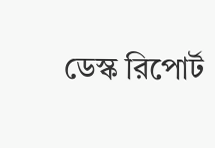ডেস্ক রিপোর্ট